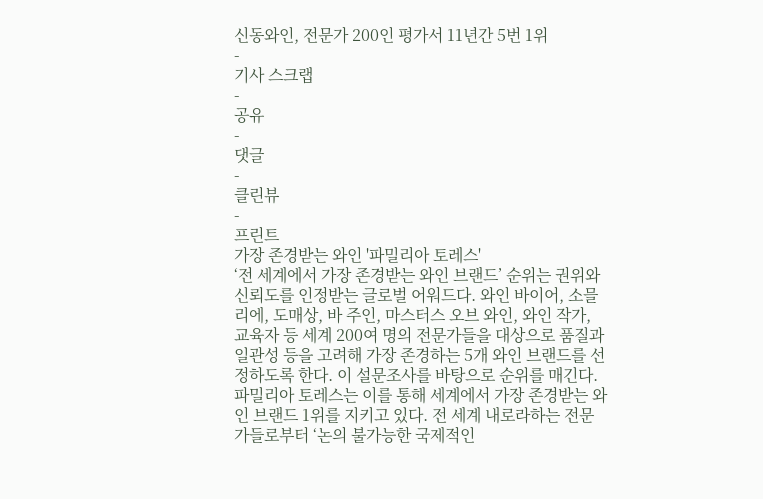신동와인, 전문가 200인 평가서 11년간 5번 1위
-
기사 스크랩
-
공유
-
댓글
-
클린뷰
-
프린트
가장 존경받는 와인 '파밀리아 토레스'
‘전 세계에서 가장 존경받는 와인 브랜드’ 순위는 권위와 신뢰도를 인정받는 글로벌 어워드다. 와인 바이어, 소믈리에, 도매상, 바 주인, 마스터스 오브 와인, 와인 작가, 교육자 등 세계 200여 명의 전문가들을 대상으로 품질과 일관성 등을 고려해 가장 존경하는 5개 와인 브랜드를 선정하도록 한다. 이 설문조사를 바탕으로 순위를 매긴다.
파밀리아 토레스는 이를 통해 세계에서 가장 존경받는 와인 브랜드 1위를 지키고 있다. 전 세계 내로라하는 전문가들로부터 ‘논의 불가능한 국제적인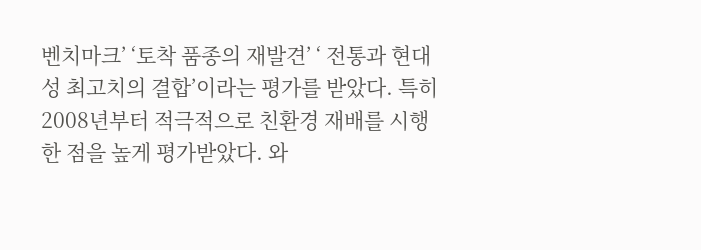벤치마크’ ‘토착 품종의 재발견’ ‘ 전통과 현대성 최고치의 결합’이라는 평가를 받았다. 특히 2008년부터 적극적으로 친환경 재배를 시행한 점을 높게 평가받았다. 와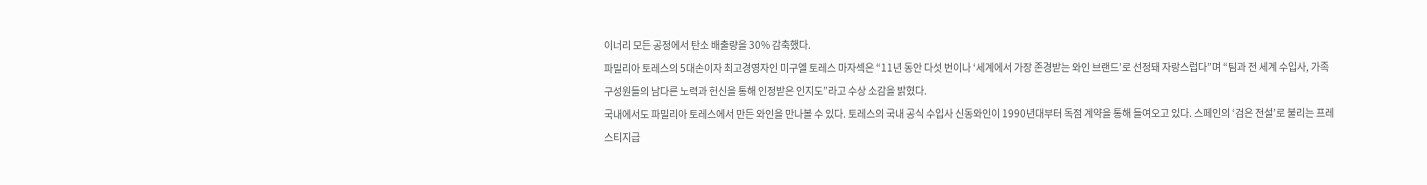이너리 모든 공정에서 탄소 배출량을 30% 감축했다.
파밀리아 토레스의 5대손이자 최고경영자인 미구엘 토레스 마자섹은 “11년 동안 다섯 번이나 ‘세계에서 가장 존경받는 와인 브랜드’로 선정돼 자랑스럽다”며 “팀과 전 세계 수입사, 가족 구성원들의 남다른 노력과 헌신을 통해 인정받은 인지도”라고 수상 소감을 밝혔다.
국내에서도 파밀리아 토레스에서 만든 와인을 만나볼 수 있다. 토레스의 국내 공식 수입사 신동와인이 1990년대부터 독점 계약을 통해 들여오고 있다. 스페인의 ‘검은 전설’로 불리는 프레스티지급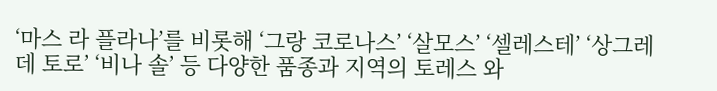‘마스 라 플라나’를 비롯해 ‘그랑 코로나스’ ‘살모스’ ‘셀레스테’ ‘상그레 데 토로’ ‘비나 솔’ 등 다양한 품종과 지역의 토레스 와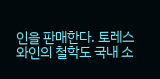인을 판매한다. 토레스 와인의 철학도 국내 소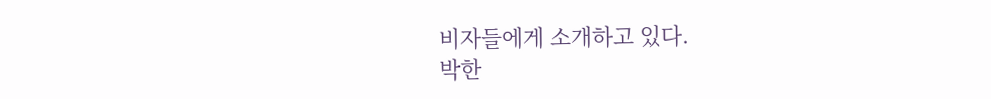비자들에게 소개하고 있다.
박한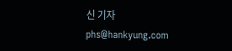신 기자 phs@hankyung.com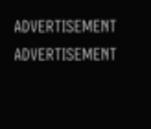ADVERTISEMENT
ADVERTISEMENT